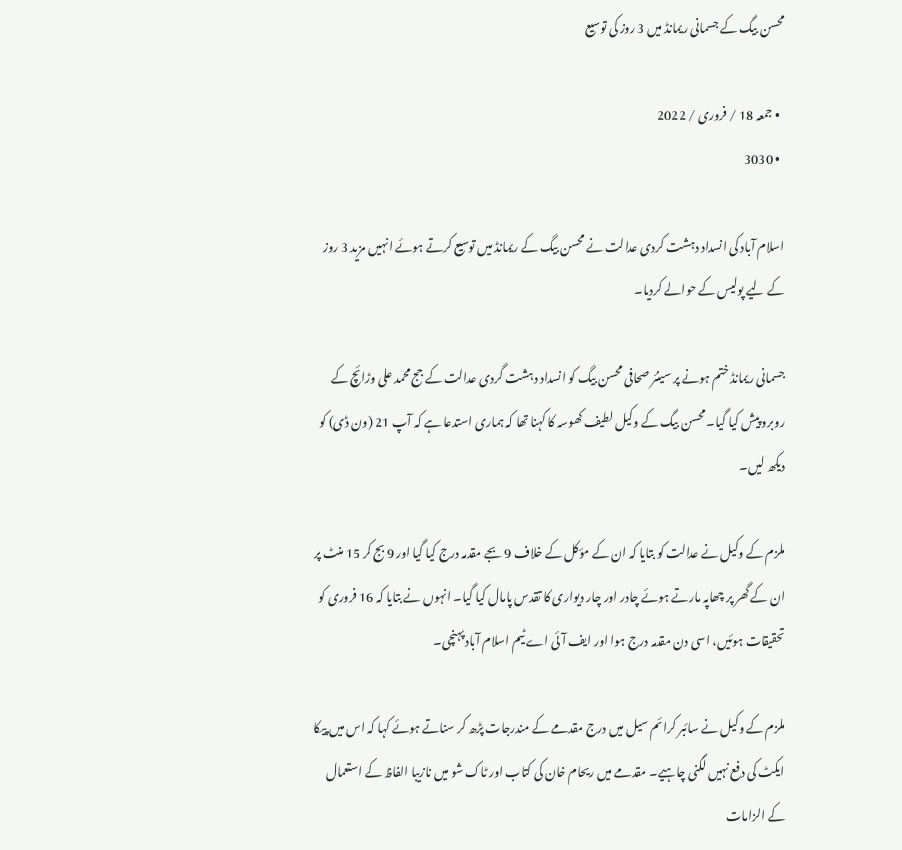محسن بیگ کے جسمانی ریمانڈ میں 3 روز کی توسیع

  • جمعہ 18 / فروری / 2022
  • 3030

اسلام آباد کی انسداد دہشت کردی عدالت نے محسن بیگ کے ریمانڈ میں توسیع کرتے ہوئے انہیں مزید 3 روز کے لیے پولیس کے حوالے کردیا۔

جسمانی ریمانڈ ختم ہونے پر سینئر صحافی محسن بیگ کو انسداد دہشت گردی عدالت کے جج محمد علی وڑائچ کے روبرو پیش کیا گیا۔ محسن بیگ کے وکیل لطیف کھوسہ کا کہنا تھا کہ ہماری استدعا ہے کہ آپ 21 (ون ڈی) کو دیکھ لیں۔

ملزم کے وکیل نے عدالت کو بتایا کہ ان کے مؤکل کے خلاف 9 بجے مقدمہ درج کیا گیا اور 9 بج کر 15 منٹ پر ان کے گھر پر چھاپہ مارتے ہوئے چادر اور چار دیواری کا تقدس پامال کیا گیا۔ انہوں نے بتایا کہ 16 فروری کو تحقیقات ہوئیں، اسی دن مقدمہ درج ہوا اور ایف آئی اے ٹیم اسلام آباد پہنچی۔

ملزم کے وکیل نے سائبر کرائم سیل میں درج مقدمے کے مندرجات پڑھ کر سناتے ہوئے کہا کہ اس میں پیکا ایکٹ کی دفع نہیں لگنی چاہیے۔ مقدمے میں ریحام خان کی کتاب اور ٹاک شو میں نازیبا الفاظ کے استعمال کے الزامات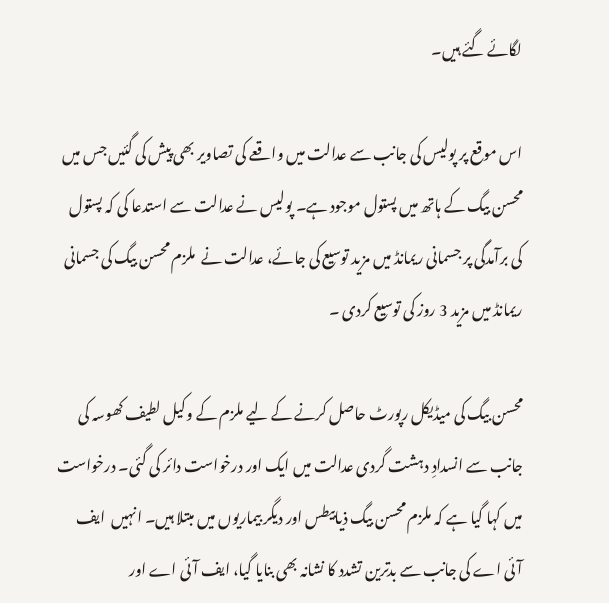لگائے گئے ہیں۔

اس موقع پر پولیس کی جانب سے عدالت میں واقعے کی تصاویر بھی پیش کی گئیں جس میں محسن بیگ کے ہاتھ میں پستول موجود ہے۔ پولیس نے عدالت سے استدعا کی کہ پستول کی برآمدگی پر جسمانی ریمانڈ میں مزید توسیع کی جائے، عدالت نے  ملزم محسن بیگ کی جسمانی ریمانڈ میں مزید 3 روز کی توسیع کردی ۔

محسن بیگ کی میڈیکل رپورٹ حاصل کرنے کے لیے ملزم کے وکیل لطیف کھوسہ کی جانب سے انسدادِ دہشت گردی عدالت میں ایک اور درخواست دائر کی گئی۔ درخواست میں کہا گیا ہے کہ ملزم محسن بیگ ذیابیطس اور دیگر بیماریوں میں مبتلا ہیں۔ انہیں  ایف آئی اے کی جانب سے بدترین تشدد کا نشانہ بھی بنایا گیا، ایف آئی اے اور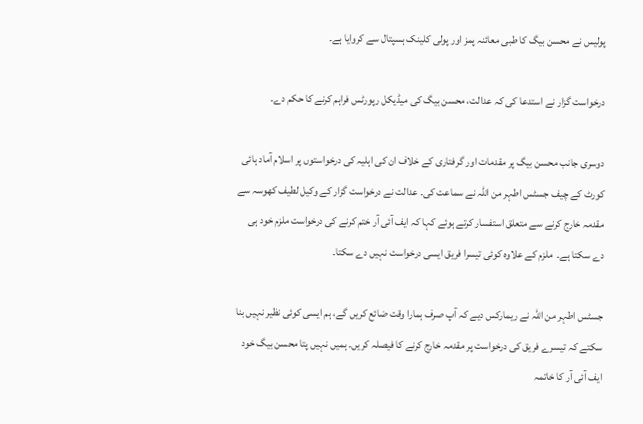پولیس نے محسن بیگ کا طبی معائنہ پمز اور پولی کلینک ہسپتال سے کروایا ہے۔

درخواست گزار نے استدعا کی کہ عدالت، محسن بیگ کی میڈیکل رپورٹس فراہم کرنے کا حکم دے۔

دوسری جانب محسن بیگ پر مقدمات اور گرفتاری کے خلاف ان کی اہلیہ کی درخواستوں پر اسلام آماد ہائی کورٹ کے چیف جسٹس اطہر من اللہ نے سماعت کی۔ عدالت نے درخواست گزار کے وکیل لطیف کھوسہ سے مقدمہ خارج کرنے سے متعلق استفسار کرتے ہوئے کہا کہ ایف آئی آر ختم کرنے کی درخواست ملزم خود ہی دے سکتا ہے۔  ملزم کے علاوہ کوئی تیسرا فریق ایسی درخواست نہیں دے سکتا۔

جسٹس اطہر من اللہ نے ریمارکس دیے کہ آپ صرف ہمارا وقت ضائع کریں گے، ہم ایسی کوئی نظیر نہیں بنا سکتے کہ تیسرے فریق کی درخواست پر مقدمہ خارج کرنے کا فیصلہ کریں۔ ہمیں نہیں پتا محسن بیگ خود ایف آئی آر کا خاتمہ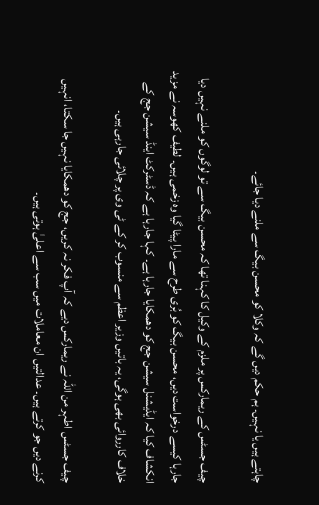چاہتے ہیں یا نہیں۔ ہم حکم دیں گے کہ وکلا کو محسن بیگ سے ملنے دیا جائے۔

چیف جسٹس کے ریمارکس پر ملزم کے وکیل کا کہنا تھا کہ محسن بیگ سے تو لوگوں کو ملنے نہیں دیا جارہا کیسے درخواست دیں، محسن بیگ کو بُری طرح سے مارا پیٹا گیا وہ زخمی ہیں۔ لطیف کھوسہ نے مزید انکشاف کیا کہ ایڈیشنل سیشن جج کو دھمکایا جارہا ہے۔ کہا جارہا ہے کہ ڈسٹرکٹ اینڈ سیشن جج کے خلاف کارروائی بھی ہوگی، یہ باتیں وزیر اعظم سے منسوب کر کے ٹی وی پر چلائی جارہی ہیں۔

چیف جسٹس اطہر من اللہ نے ریمارکس دیے کہ آپ فکر نہ کریں، جج کو دھمکایا نہیں جا سکتا، انہیں کرنے دیں جو کرتے ہیں۔ عدالتیں ان معاملات میں سب سے اعلیٰ ہوتی ہیں۔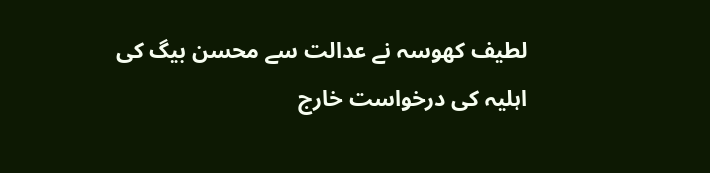لطیف کھوسہ نے عدالت سے محسن بیگ کی اہلیہ کی درخواست خارج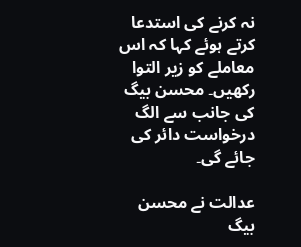نہ کرنے کی استدعا کرتے ہوئے کہا کہ اس معاملے کو زیر التوا رکھیں۔ محسن بیگ کی جانب سے الگ درخواست دائر کی جائے گی۔

عدالت نے محسن بیگ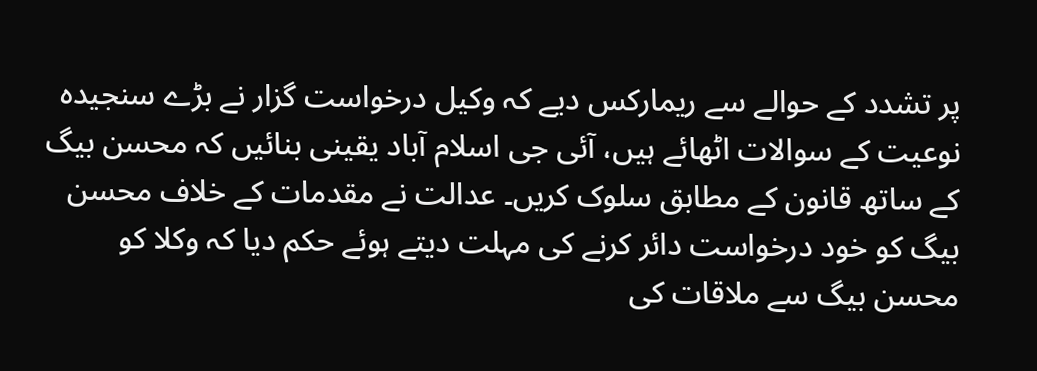پر تشدد کے حوالے سے ریمارکس دیے کہ وکیل درخواست گزار نے بڑے سنجیدہ نوعیت کے سوالات اٹھائے ہیں، آئی جی اسلام آباد یقینی بنائیں کہ محسن بیگ کے ساتھ قانون کے مطابق سلوک کریں۔ عدالت نے مقدمات کے خلاف محسن بیگ کو خود درخواست دائر کرنے کی مہلت دیتے ہوئے حکم دیا کہ وکلا کو محسن بیگ سے ملاقات کی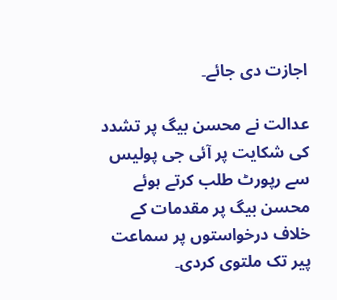اجازت دی جائے۔

عدالت نے محسن بیگ پر تشدد کی شکایت پر آئی جی پولیس سے رپورٹ طلب کرتے ہوئے محسن بیگ پر مقدمات کے خلاف درخواستوں پر سماعت پیر تک ملتوی کردی۔